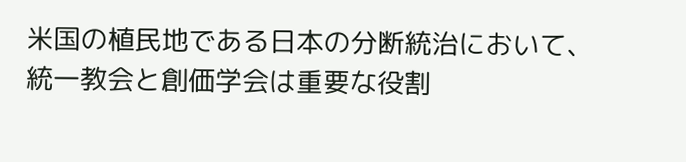米国の植民地である日本の分断統治において、統一教会と創価学会は重要な役割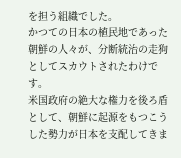を担う組織でした。
かつての日本の植民地であった朝鮮の人々が、分断統治の走狗としてスカウトされたわけです。
米国政府の絶大な権力を後ろ盾として、朝鮮に起源をもつこうした勢力が日本を支配してきま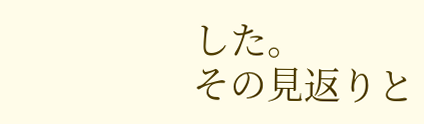した。
その見返りと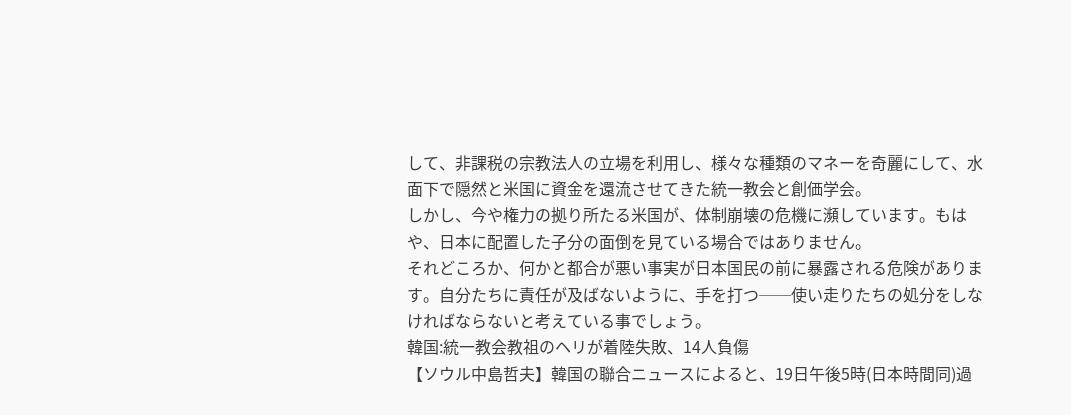して、非課税の宗教法人の立場を利用し、様々な種類のマネーを奇麗にして、水面下で隠然と米国に資金を還流させてきた統一教会と創価学会。
しかし、今や権力の拠り所たる米国が、体制崩壊の危機に瀕しています。もはや、日本に配置した子分の面倒を見ている場合ではありません。
それどころか、何かと都合が悪い事実が日本国民の前に暴露される危険があります。自分たちに責任が及ばないように、手を打つ──使い走りたちの処分をしなければならないと考えている事でしょう。
韓国:統一教会教祖のヘリが着陸失敗、14人負傷
【ソウル中島哲夫】韓国の聯合ニュースによると、19日午後5時(日本時間同)過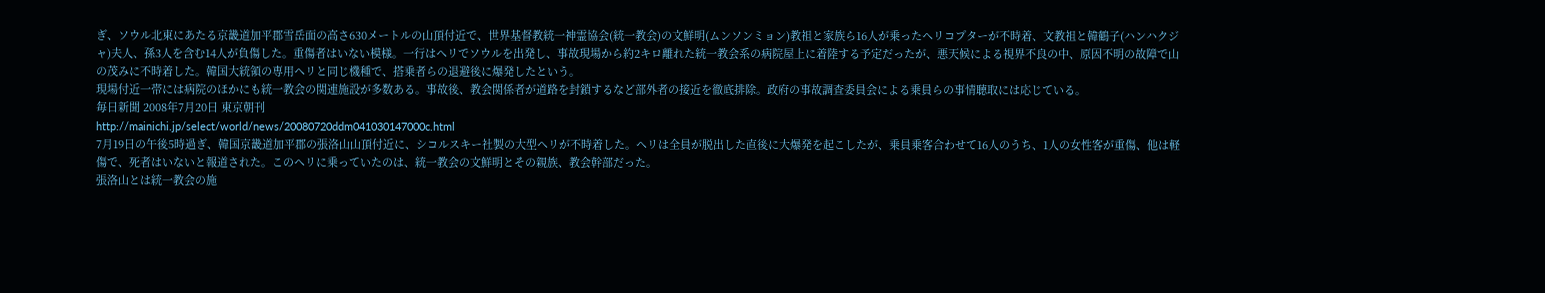ぎ、ソウル北東にあたる京畿道加平郡雪岳面の高さ630メートルの山頂付近で、世界基督教統一神霊協会(統一教会)の文鮮明(ムンソンミョン)教祖と家族ら16人が乗ったヘリコプターが不時着、文教祖と韓鶴子(ハンハクジャ)夫人、孫3人を含む14人が負傷した。重傷者はいない模様。一行はヘリでソウルを出発し、事故現場から約2キロ離れた統一教会系の病院屋上に着陸する予定だったが、悪天候による視界不良の中、原因不明の故障で山の茂みに不時着した。韓国大統領の専用ヘリと同じ機種で、搭乗者らの退避後に爆発したという。
現場付近一帯には病院のほかにも統一教会の関連施設が多数ある。事故後、教会関係者が道路を封鎖するなど部外者の接近を徹底排除。政府の事故調査委員会による乗員らの事情聴取には応じている。
毎日新聞 2008年7月20日 東京朝刊
http://mainichi.jp/select/world/news/20080720ddm041030147000c.html
7月19日の午後5時過ぎ、韓国京畿道加平郡の張洛山山頂付近に、シコルスキー社製の大型ヘリが不時着した。ヘリは全員が脱出した直後に大爆発を起こしたが、乗員乗客合わせて16人のうち、1人の女性客が重傷、他は軽傷で、死者はいないと報道された。このヘリに乗っていたのは、統一教会の文鮮明とその親族、教会幹部だった。
張洛山とは統一教会の施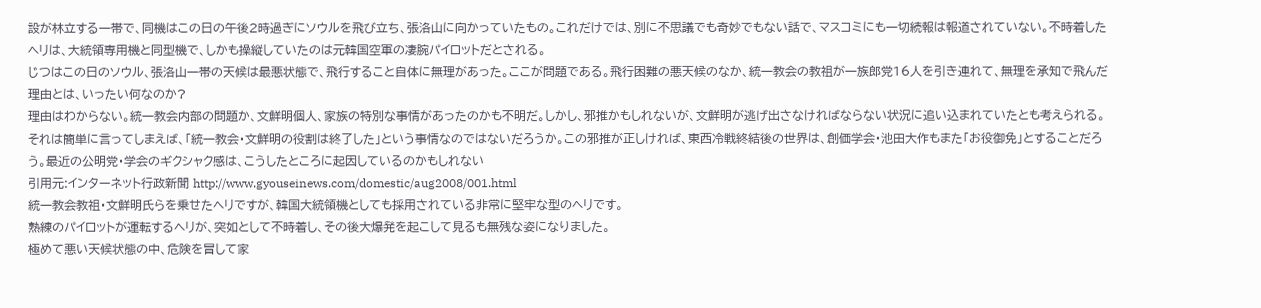設が林立する一帯で、同機はこの日の午後2時過ぎにソウルを飛び立ち、張洛山に向かっていたもの。これだけでは、別に不思議でも奇妙でもない話で、マスコミにも一切続報は報道されていない。不時着したヘリは、大統領専用機と同型機で、しかも操縦していたのは元韓国空軍の凄腕パイロットだとされる。
じつはこの日のソウル、張洛山一帯の天候は最悪状態で、飛行すること自体に無理があった。ここが問題である。飛行困難の悪天候のなか、統一教会の教祖が一族郎党16人を引き連れて、無理を承知で飛んだ理由とは、いったい何なのか?
理由はわからない。統一教会内部の問題か、文鮮明個人、家族の特別な事情があったのかも不明だ。しかし、邪推かもしれないが、文鮮明が逃げ出さなければならない状況に追い込まれていたとも考えられる。それは簡単に言ってしまえば、「統一教会・文鮮明の役割は終了した」という事情なのではないだろうか。この邪推が正しければ、東西冷戦終結後の世界は、創価学会・池田大作もまた「お役御免」とすることだろう。最近の公明党・学会のギクシャク感は、こうしたところに起因しているのかもしれない
引用元:インターネット行政新聞 http://www.gyouseinews.com/domestic/aug2008/001.html
統一教会教祖・文鮮明氏らを乗せたヘリですが、韓国大統領機としても採用されている非常に堅牢な型のヘリです。
熟練のパイロットが運転するヘリが、突如として不時着し、その後大爆発を起こして見るも無残な姿になりました。
極めて悪い天候状態の中、危険を冒して家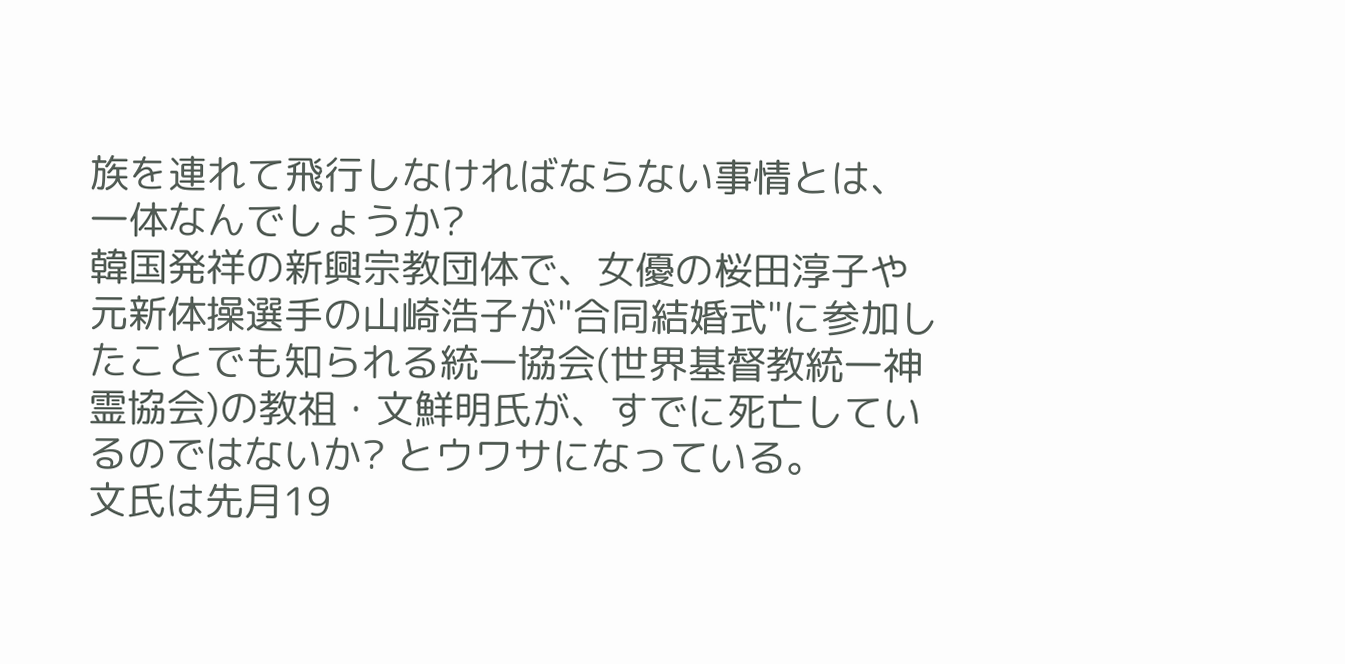族を連れて飛行しなければならない事情とは、一体なんでしょうか?
韓国発祥の新興宗教団体で、女優の桜田淳子や元新体操選手の山崎浩子が"合同結婚式"に参加したことでも知られる統一協会(世界基督教統一神霊協会)の教祖・文鮮明氏が、すでに死亡しているのではないか? とウワサになっている。
文氏は先月19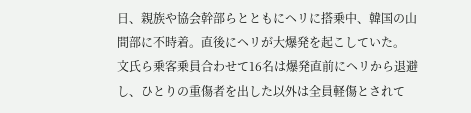日、親族や協会幹部らとともにヘリに搭乗中、韓国の山間部に不時着。直後にヘリが大爆発を起こしていた。
文氏ら乗客乗員合わせて16名は爆発直前にヘリから退避し、ひとりの重傷者を出した以外は全員軽傷とされて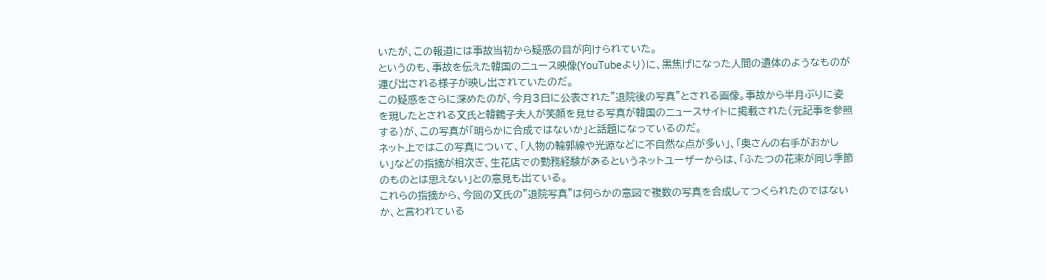いたが、この報道には事故当初から疑惑の目が向けられていた。
というのも、事故を伝えた韓国のニュース映像(YouTubeより)に、黒焦げになった人間の遺体のようなものが運び出される様子が映し出されていたのだ。
この疑惑をさらに深めたのが、今月3日に公表された"退院後の写真"とされる画像。事故から半月ぶりに姿を現したとされる文氏と韓鶴子夫人が笑顔を見せる写真が韓国のニュースサイトに掲載された(元記事を参照する)が、この写真が「明らかに合成ではないか」と話題になっているのだ。
ネット上ではこの写真について、「人物の輪郭線や光源などに不自然な点が多い」、「奥さんの右手がおかしい」などの指摘が相次ぎ、生花店での勤務経験があるというネットユーザーからは、「ふたつの花束が同じ季節のものとは思えない」との意見も出ている。
これらの指摘から、今回の文氏の"退院写真"は何らかの意図で複数の写真を合成してつくられたのではないか、と言われている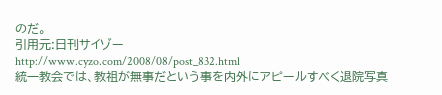のだ。
引用元:日刊サイゾー
http://www.cyzo.com/2008/08/post_832.html
統一教会では、教祖が無事だという事を内外にアピールすべく退院写真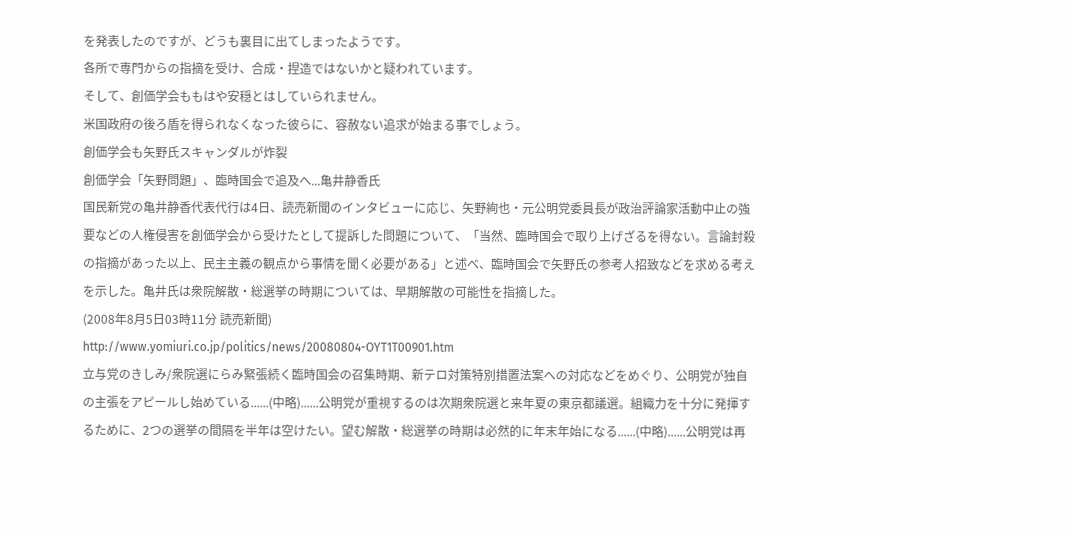を発表したのですが、どうも裏目に出てしまったようです。
各所で専門からの指摘を受け、合成・捏造ではないかと疑われています。
そして、創価学会ももはや安穏とはしていられません。
米国政府の後ろ盾を得られなくなった彼らに、容赦ない追求が始まる事でしょう。
創価学会も矢野氏スキャンダルが炸裂
創価学会「矢野問題」、臨時国会で追及へ...亀井静香氏
国民新党の亀井静香代表代行は4日、読売新聞のインタビューに応じ、矢野絢也・元公明党委員長が政治評論家活動中止の強要などの人権侵害を創価学会から受けたとして提訴した問題について、「当然、臨時国会で取り上げざるを得ない。言論封殺の指摘があった以上、民主主義の観点から事情を聞く必要がある」と述べ、臨時国会で矢野氏の参考人招致などを求める考えを示した。亀井氏は衆院解散・総選挙の時期については、早期解散の可能性を指摘した。
(2008年8月5日03時11分 読売新聞)
http://www.yomiuri.co.jp/politics/news/20080804-OYT1T00901.htm
立与党のきしみ/衆院選にらみ緊張続く臨時国会の召集時期、新テロ対策特別措置法案への対応などをめぐり、公明党が独自の主張をアピールし始めている......(中略)......公明党が重視するのは次期衆院選と来年夏の東京都議選。組織力を十分に発揮するために、2つの選挙の間隔を半年は空けたい。望む解散・総選挙の時期は必然的に年末年始になる......(中略)......公明党は再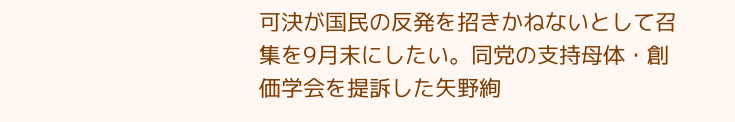可決が国民の反発を招きかねないとして召集を9月末にしたい。同党の支持母体・創価学会を提訴した矢野絢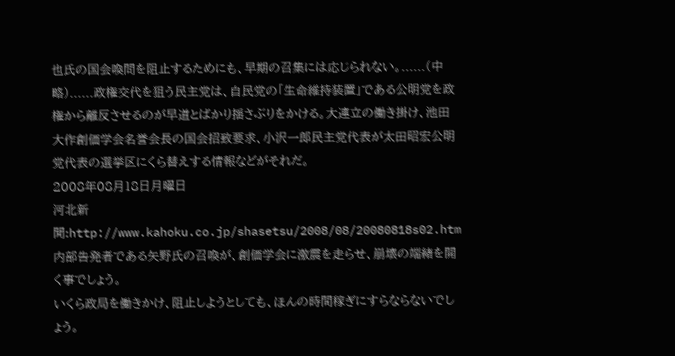也氏の国会喚問を阻止するためにも、早期の召集には応じられない。......(中略)......政権交代を狙う民主党は、自民党の「生命維持装置」である公明党を政権から離反させるのが早道とばかり揺さぶりをかける。大連立の働き掛け、池田大作創価学会名誉会長の国会招致要求、小沢一郎民主党代表が太田昭宏公明党代表の選挙区にくら替えする情報などがそれだ。
2008年08月18日月曜日
河北新聞:http://www.kahoku.co.jp/shasetsu/2008/08/20080818s02.htm
内部告発者である矢野氏の召喚が、創価学会に激震を走らせ、崩壊の端緒を開く事でしょう。
いくら政局を働きかけ、阻止しようとしても、ほんの時間稼ぎにすらならないでしょう。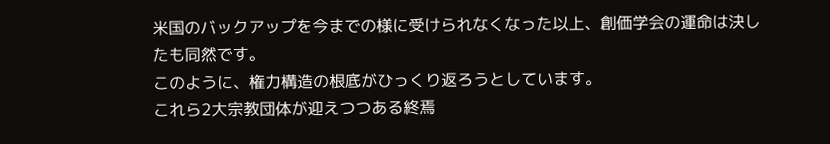米国のバックアップを今までの様に受けられなくなった以上、創価学会の運命は決したも同然です。
このように、権力構造の根底がひっくり返ろうとしています。
これら2大宗教団体が迎えつつある終焉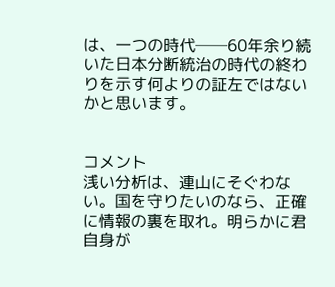は、一つの時代──60年余り続いた日本分断統治の時代の終わりを示す何よりの証左ではないかと思います。


コメント
浅い分析は、連山にそぐわない。国を守りたいのなら、正確に情報の裏を取れ。明らかに君自身が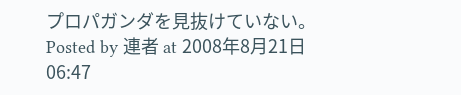プロパガンダを見抜けていない。
Posted by 連者 at 2008年8月21日 06:47